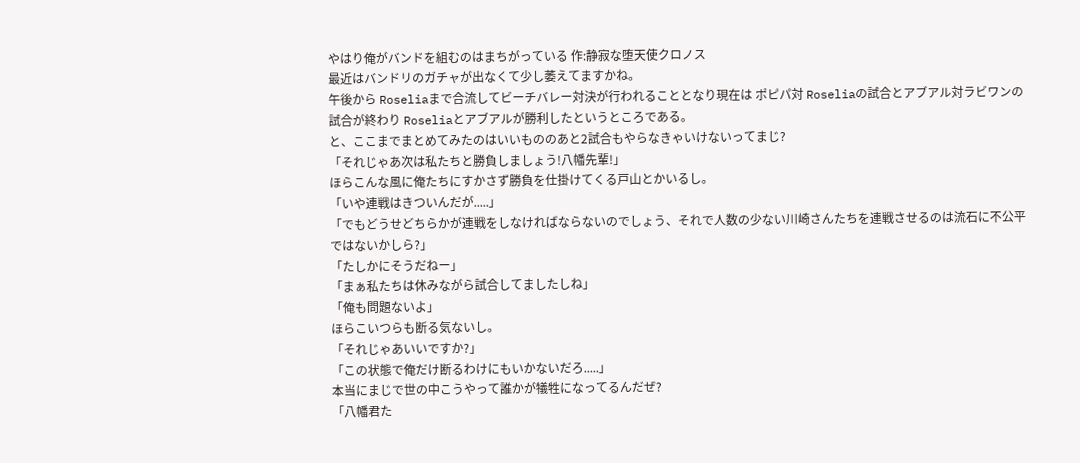やはり俺がバンドを組むのはまちがっている 作:静寂な堕天使クロノス
最近はバンドリのガチャが出なくて少し萎えてますかね。
午後から Roseliaまで合流してビーチバレー対決が行われることとなり現在は ポピパ対 Roseliaの試合とアブアル対ラビワンの試合が終わり Roseliaとアブアルが勝利したというところである。
と、ここまでまとめてみたのはいいもののあと2試合もやらなきゃいけないってまじ?
「それじゃあ次は私たちと勝負しましょう!八幡先輩!」
ほらこんな風に俺たちにすかさず勝負を仕掛けてくる戸山とかいるし。
「いや連戦はきついんだが.....」
「でもどうせどちらかが連戦をしなければならないのでしょう、それで人数の少ない川崎さんたちを連戦させるのは流石に不公平ではないかしら?」
「たしかにそうだねー」
「まぁ私たちは休みながら試合してましたしね」
「俺も問題ないよ」
ほらこいつらも断る気ないし。
「それじゃあいいですか?」
「この状態で俺だけ断るわけにもいかないだろ.....」
本当にまじで世の中こうやって誰かが犠牲になってるんだぜ?
「八幡君た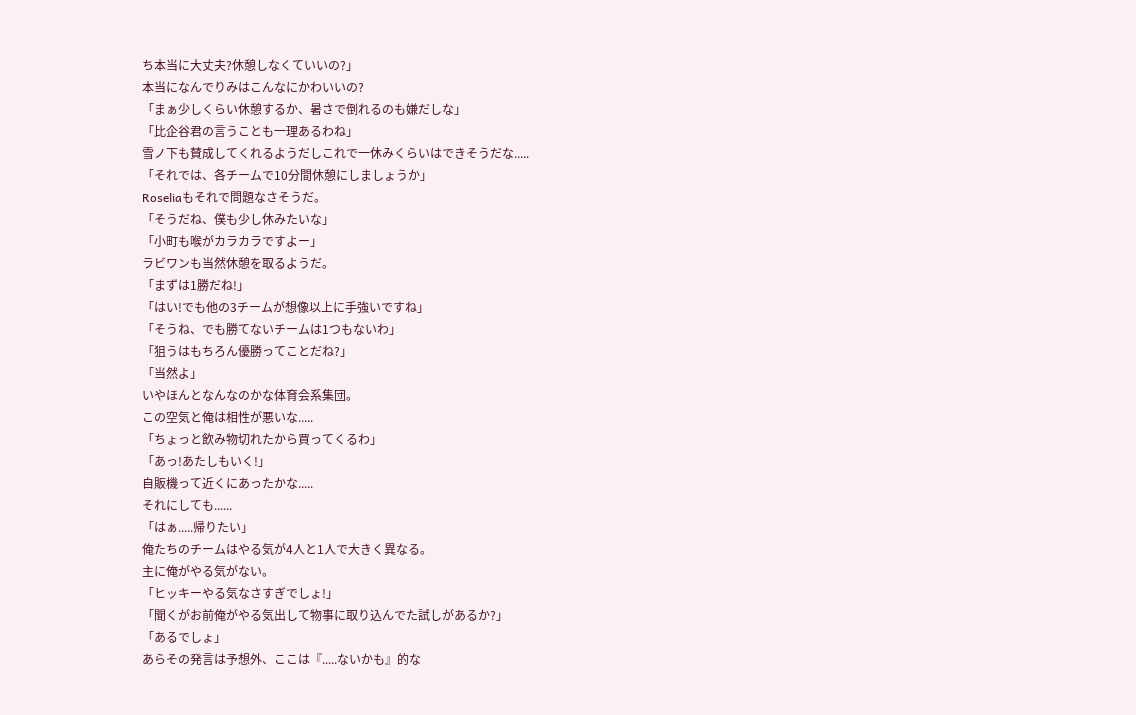ち本当に大丈夫?休憩しなくていいの?」
本当になんでりみはこんなにかわいいの?
「まぁ少しくらい休憩するか、暑さで倒れるのも嫌だしな」
「比企谷君の言うことも一理あるわね」
雪ノ下も賛成してくれるようだしこれで一休みくらいはできそうだな.....
「それでは、各チームで10分間休憩にしましょうか」
Roseliaもそれで問題なさそうだ。
「そうだね、僕も少し休みたいな」
「小町も喉がカラカラですよー」
ラビワンも当然休憩を取るようだ。
「まずは1勝だね!」
「はい!でも他の3チームが想像以上に手強いですね」
「そうね、でも勝てないチームは1つもないわ」
「狙うはもちろん優勝ってことだね?」
「当然よ」
いやほんとなんなのかな体育会系集団。
この空気と俺は相性が悪いな.....
「ちょっと飲み物切れたから買ってくるわ」
「あっ!あたしもいく!」
自販機って近くにあったかな.....
それにしても......
「はぁ.....帰りたい」
俺たちのチームはやる気が4人と1人で大きく異なる。
主に俺がやる気がない。
「ヒッキーやる気なさすぎでしょ!」
「聞くがお前俺がやる気出して物事に取り込んでた試しがあるか?」
「あるでしょ」
あらその発言は予想外、ここは『.....ないかも』的な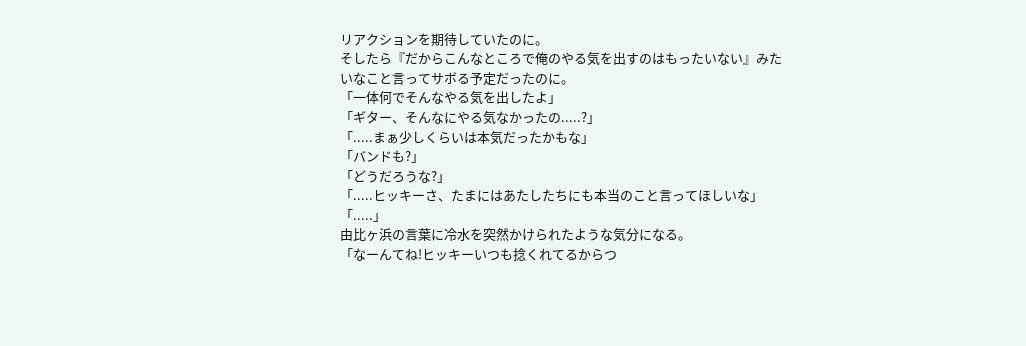リアクションを期待していたのに。
そしたら『だからこんなところで俺のやる気を出すのはもったいない』みたいなこと言ってサボる予定だったのに。
「一体何でそんなやる気を出したよ」
「ギター、そんなにやる気なかったの.....?」
「.....まぁ少しくらいは本気だったかもな」
「バンドも?」
「どうだろうな?」
「.....ヒッキーさ、たまにはあたしたちにも本当のこと言ってほしいな」
「.....」
由比ヶ浜の言葉に冷水を突然かけられたような気分になる。
「なーんてね!ヒッキーいつも捻くれてるからつ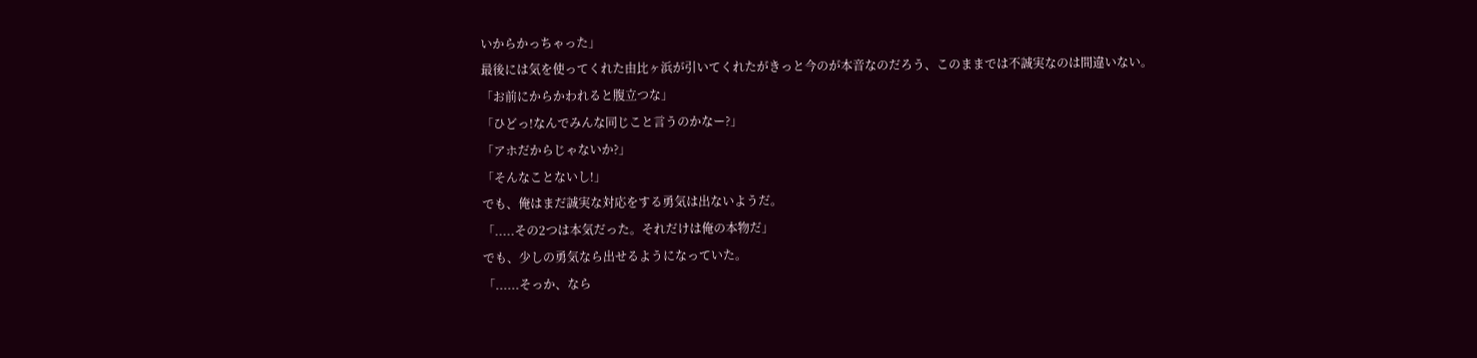いからかっちゃった」
最後には気を使ってくれた由比ヶ浜が引いてくれたがきっと今のが本音なのだろう、このままでは不誠実なのは間違いない。
「お前にからかわれると腹立つな」
「ひどっ!なんでみんな同じこと言うのかなー?」
「アホだからじゃないか?」
「そんなことないし!」
でも、俺はまだ誠実な対応をする勇気は出ないようだ。
「.....その2つは本気だった。それだけは俺の本物だ」
でも、少しの勇気なら出せるようになっていた。
「......そっか、なら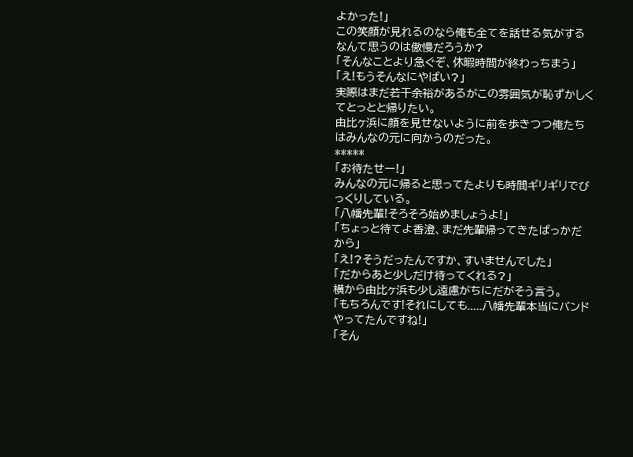よかった!」
この笑顔が見れるのなら俺も全てを話せる気がするなんて思うのは傲慢だろうか?
「そんなことより急ぐぞ、休暇時間が終わっちまう」
「え!もうそんなにやばい?」
実際はまだ若干余裕があるがこの雰囲気が恥ずかしくてとっとと帰りたい。
由比ヶ浜に顔を見せないように前を歩きつつ俺たちはみんなの元に向かうのだった。
*****
「お待たせー!」
みんなの元に帰ると思ってたよりも時間ギリギリでびっくりしている。
「八幡先輩!そろそろ始めましょうよ!」
「ちょっと待てよ香澄、まだ先輩帰ってきたばっかだから」
「え!?そうだったんですか、すいませんでした」
「だからあと少しだけ待ってくれる?」
横から由比ヶ浜も少し遠慮がちにだがそう言う。
「もちろんです!それにしても.....八幡先輩本当にバンドやってたんですね!」
「そん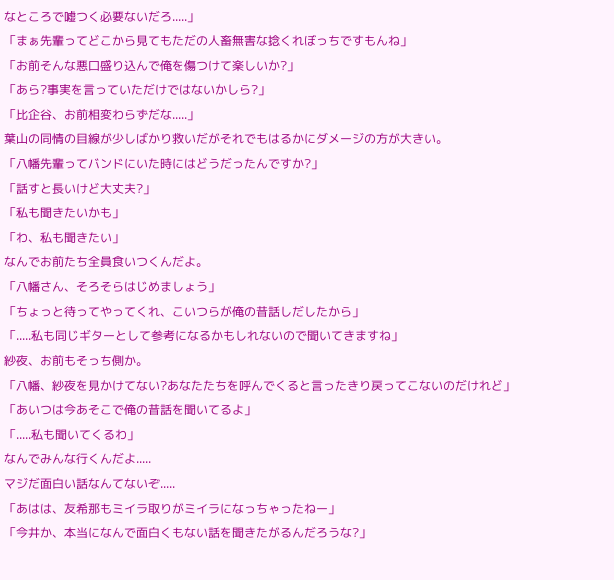なところで嘘つく必要ないだろ.....」
「まぁ先輩ってどこから見てもただの人畜無害な捻くれぼっちですもんね」
「お前そんな悪口盛り込んで俺を傷つけて楽しいか?」
「あら?事実を言っていただけではないかしら?」
「比企谷、お前相変わらずだな.....」
葉山の同情の目線が少しばかり救いだがそれでもはるかにダメージの方が大きい。
「八幡先輩ってバンドにいた時にはどうだったんですか?」
「話すと長いけど大丈夫?」
「私も聞きたいかも」
「わ、私も聞きたい」
なんでお前たち全員食いつくんだよ。
「八幡さん、そろそらはじめましょう」
「ちょっと待ってやってくれ、こいつらが俺の昔話しだしたから」
「.....私も同じギターとして参考になるかもしれないので聞いてきますね」
紗夜、お前もそっち側か。
「八幡、紗夜を見かけてない?あなたたちを呼んでくると言ったきり戻ってこないのだけれど」
「あいつは今あそこで俺の昔話を聞いてるよ」
「.....私も聞いてくるわ」
なんでみんな行くんだよ.....
マジだ面白い話なんてないぞ.....
「あはは、友希那もミイラ取りがミイラになっちゃったねー」
「今井か、本当になんで面白くもない話を聞きたがるんだろうな?」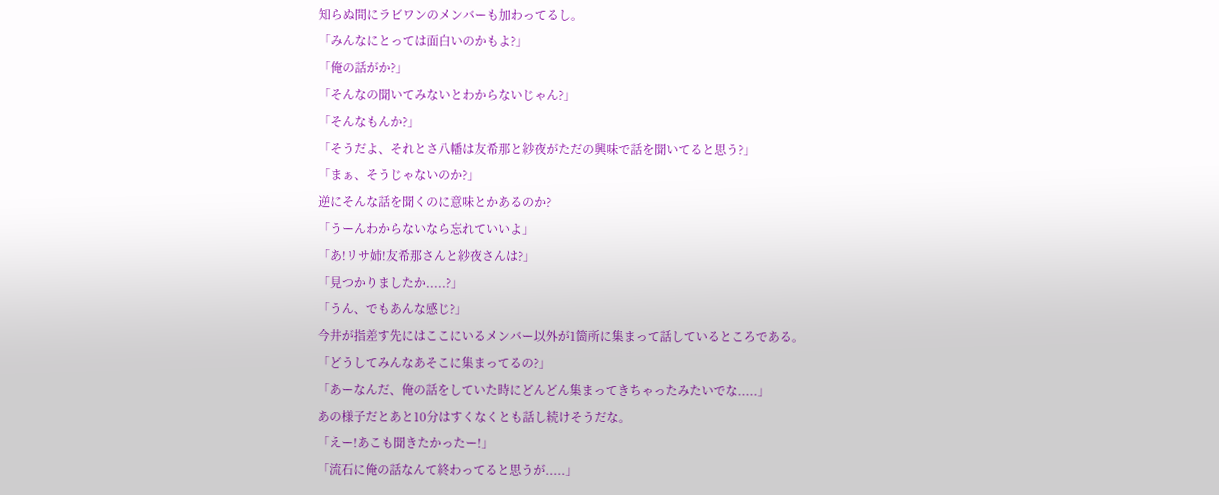知らぬ間にラビワンのメンバーも加わってるし。
「みんなにとっては面白いのかもよ?」
「俺の話がか?」
「そんなの聞いてみないとわからないじゃん?」
「そんなもんか?」
「そうだよ、それとさ八幡は友希那と紗夜がただの興味で話を聞いてると思う?」
「まぁ、そうじゃないのか?」
逆にそんな話を聞くのに意味とかあるのか?
「うーんわからないなら忘れていいよ」
「あ!リサ姉!友希那さんと紗夜さんは?」
「見つかりましたか.....?」
「うん、でもあんな感じ?」
今井が指差す先にはここにいるメンバー以外が1箇所に集まって話しているところである。
「どうしてみんなあそこに集まってるの?」
「あーなんだ、俺の話をしていた時にどんどん集まってきちゃったみたいでな.....」
あの様子だとあと10分はすくなくとも話し続けそうだな。
「えー!あこも聞きたかったー!」
「流石に俺の話なんて終わってると思うが.....」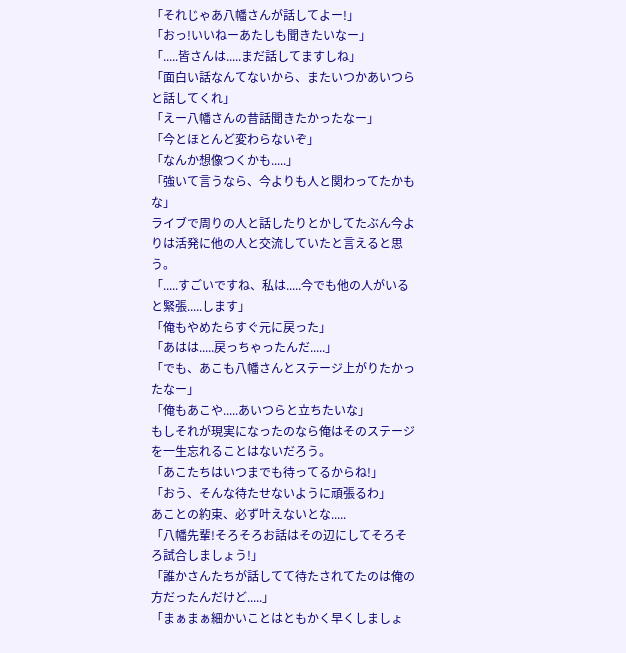「それじゃあ八幡さんが話してよー!」
「おっ!いいねーあたしも聞きたいなー」
「.....皆さんは.....まだ話してますしね」
「面白い話なんてないから、またいつかあいつらと話してくれ」
「えー八幡さんの昔話聞きたかったなー」
「今とほとんど変わらないぞ」
「なんか想像つくかも.....」
「強いて言うなら、今よりも人と関わってたかもな」
ライブで周りの人と話したりとかしてたぶん今よりは活発に他の人と交流していたと言えると思う。
「.....すごいですね、私は.....今でも他の人がいると緊張.....します」
「俺もやめたらすぐ元に戻った」
「あはは.....戻っちゃったんだ.....」
「でも、あこも八幡さんとステージ上がりたかったなー」
「俺もあこや.....あいつらと立ちたいな」
もしそれが現実になったのなら俺はそのステージを一生忘れることはないだろう。
「あこたちはいつまでも待ってるからね!」
「おう、そんな待たせないように頑張るわ」
あことの約束、必ず叶えないとな.....
「八幡先輩!そろそろお話はその辺にしてそろそろ試合しましょう!」
「誰かさんたちが話してて待たされてたのは俺の方だったんだけど.....」
「まぁまぁ細かいことはともかく早くしましょ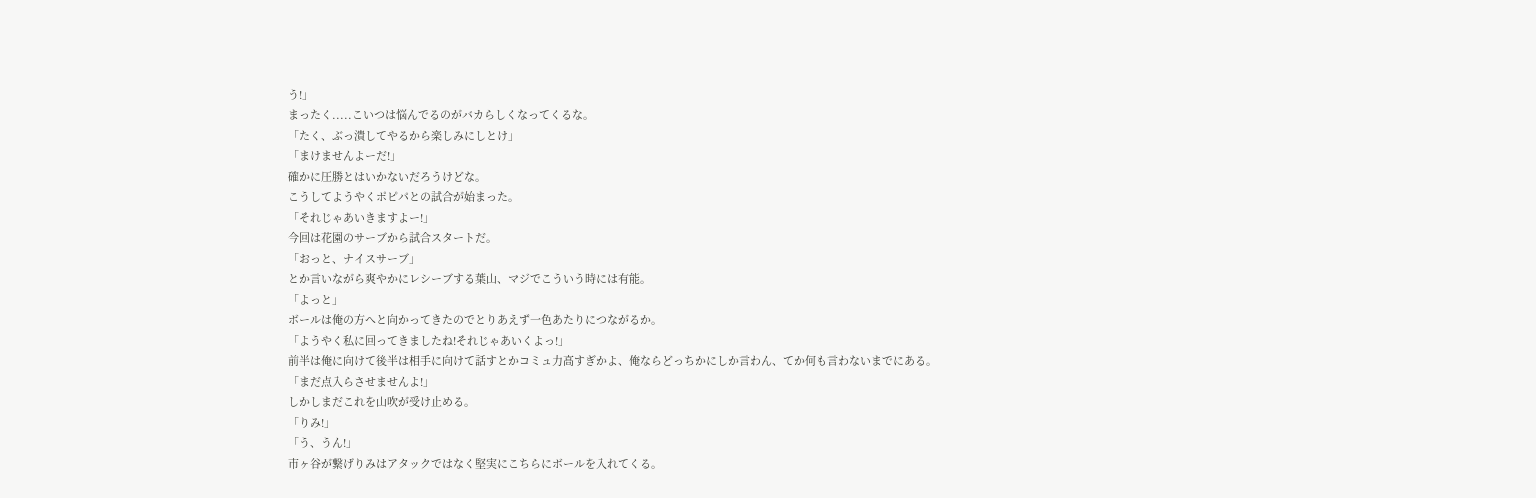う!」
まったく.....こいつは悩んでるのがバカらしくなってくるな。
「たく、ぶっ潰してやるから楽しみにしとけ」
「まけませんよーだ!」
確かに圧勝とはいかないだろうけどな。
こうしてようやくポピパとの試合が始まった。
「それじゃあいきますよー!」
今回は花園のサーブから試合スタートだ。
「おっと、ナイスサーブ」
とか言いながら爽やかにレシーブする葉山、マジでこういう時には有能。
「よっと」
ボールは俺の方へと向かってきたのでとりあえず一色あたりにつながるか。
「ようやく私に回ってきましたね!それじゃあいくよっ!」
前半は俺に向けて後半は相手に向けて話すとかコミュ力高すぎかよ、俺ならどっちかにしか言わん、てか何も言わないまでにある。
「まだ点入らさせませんよ!」
しかしまだこれを山吹が受け止める。
「りみ!」
「う、うん!」
市ヶ谷が繋げりみはアタックではなく堅実にこちらにボールを入れてくる。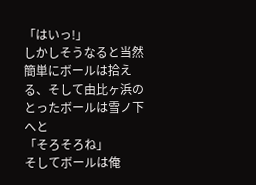「はいっ!」
しかしそうなると当然簡単にボールは拾える、そして由比ヶ浜のとったボールは雪ノ下へと
「そろそろね」
そしてボールは俺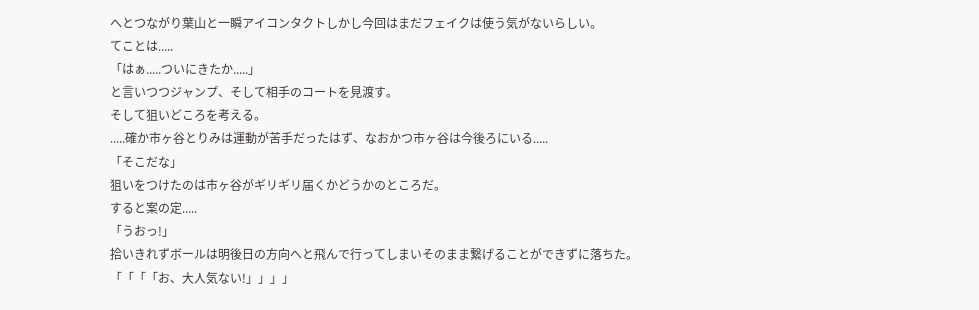へとつながり葉山と一瞬アイコンタクトしかし今回はまだフェイクは使う気がないらしい。
てことは.....
「はぁ.....ついにきたか.....」
と言いつつジャンプ、そして相手のコートを見渡す。
そして狙いどころを考える。
.....確か市ヶ谷とりみは運動が苦手だったはず、なおかつ市ヶ谷は今後ろにいる.....
「そこだな」
狙いをつけたのは市ヶ谷がギリギリ届くかどうかのところだ。
すると案の定.....
「うおっ!」
拾いきれずボールは明後日の方向へと飛んで行ってしまいそのまま繋げることができずに落ちた。
「「「「お、大人気ない!」」」」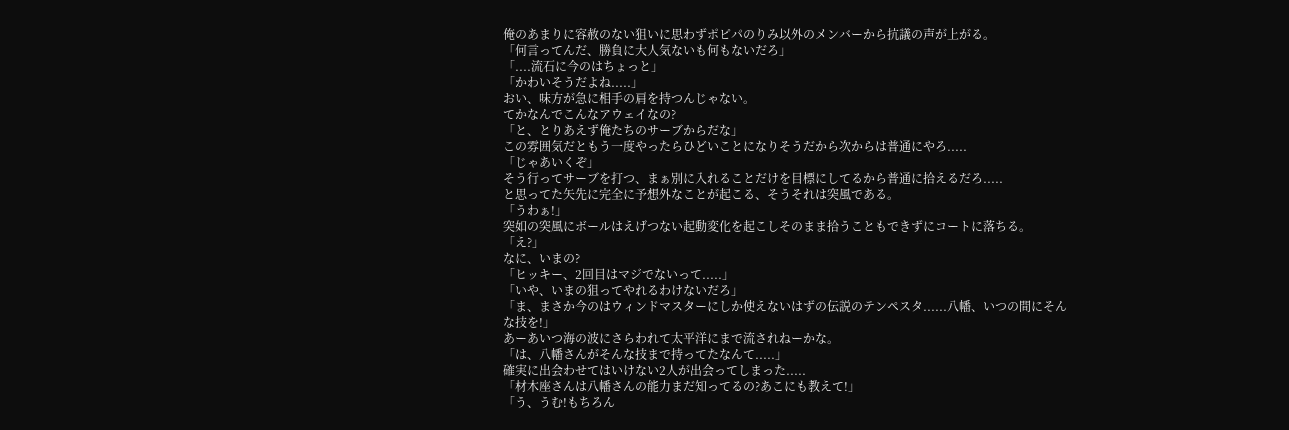俺のあまりに容赦のない狙いに思わずポピパのりみ以外のメンバーから抗議の声が上がる。
「何言ってんだ、勝負に大人気ないも何もないだろ」
「....流石に今のはちょっと」
「かわいそうだよね.....」
おい、味方が急に相手の肩を持つんじゃない。
てかなんでこんなアウェイなの?
「と、とりあえず俺たちのサーブからだな」
この雰囲気だともう一度やったらひどいことになりそうだから次からは普通にやろ.....
「じゃあいくぞ」
そう行ってサーブを打つ、まぁ別に入れることだけを目標にしてるから普通に拾えるだろ.....
と思ってた矢先に完全に予想外なことが起こる、そうそれは突風である。
「うわぁ!」
突如の突風にボールはえげつない起動変化を起こしそのまま拾うこともできずにコートに落ちる。
「え?」
なに、いまの?
「ヒッキー、2回目はマジでないって.....」
「いや、いまの狙ってやれるわけないだろ」
「ま、まさか今のはウィンドマスターにしか使えないはずの伝説のテンペスタ......八幡、いつの間にそんな技を!」
あーあいつ海の波にさらわれて太平洋にまで流されねーかな。
「は、八幡さんがそんな技まで持ってたなんて.....」
確実に出会わせてはいけない2人が出会ってしまった.....
「材木座さんは八幡さんの能力まだ知ってるの?あこにも教えて!」
「う、うむ!もちろん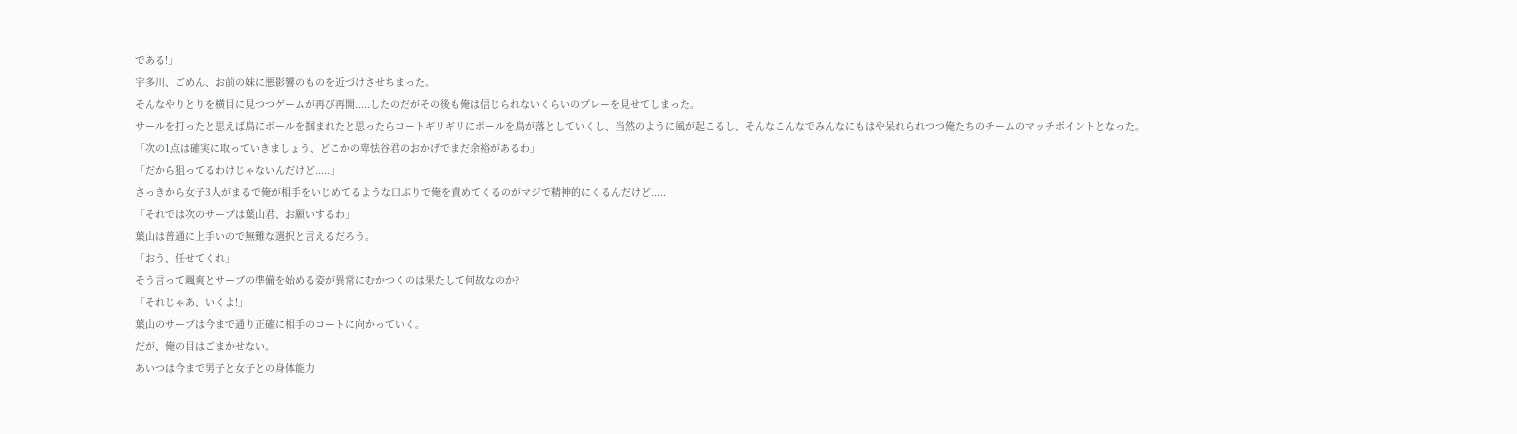である!」
宇多川、ごめん、お前の妹に悪影響のものを近づけさせちまった。
そんなやりとりを横目に見つつゲームが再び再開.....したのだがその後も俺は信じられないくらいのプレーを見せてしまった。
サールを打ったと思えば鳥にボールを掴まれたと思ったらコートギリギリにボールを鳥が落としていくし、当然のように風が起こるし、そんなこんなでみんなにもはや呆れられつつ俺たちのチームのマッチポイントとなった。
「次の1点は確実に取っていきましょう、どこかの卑怯谷君のおかげでまだ余裕があるわ」
「だから狙ってるわけじゃないんだけど.....」
さっきから女子3人がまるで俺が相手をいじめてるような口ぶりで俺を責めてくるのがマジで精神的にくるんだけど.....
「それでは次のサーブは葉山君、お願いするわ」
葉山は普通に上手いので無難な選択と言えるだろう。
「おう、任せてくれ」
そう言って颯爽とサーブの準備を始める姿が異常にむかつくのは果たして何故なのか?
「それじゃあ、いくよ!」
葉山のサーブは今まで通り正確に相手のコートに向かっていく。
だが、俺の目はごまかせない。
あいつは今まで男子と女子との身体能力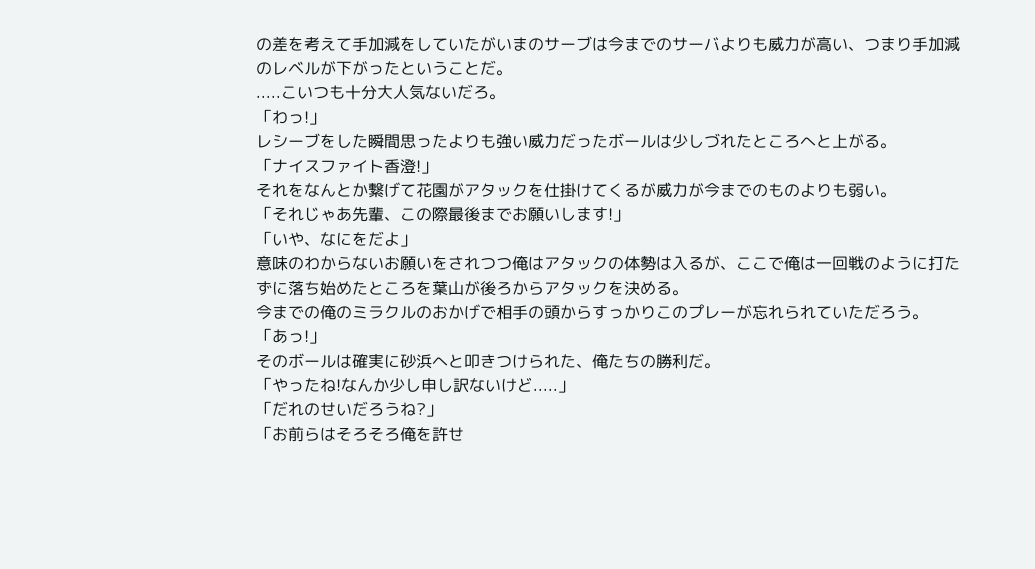の差を考えて手加減をしていたがいまのサーブは今までのサーバよりも威力が高い、つまり手加減のレベルが下がったということだ。
.....こいつも十分大人気ないだろ。
「わっ!」
レシーブをした瞬間思ったよりも強い威力だったボールは少しづれたところへと上がる。
「ナイスファイト香澄!」
それをなんとか繋げて花園がアタックを仕掛けてくるが威力が今までのものよりも弱い。
「それじゃあ先輩、この際最後までお願いします!」
「いや、なにをだよ」
意味のわからないお願いをされつつ俺はアタックの体勢は入るが、ここで俺は一回戦のように打たずに落ち始めたところを葉山が後ろからアタックを決める。
今までの俺のミラクルのおかげで相手の頭からすっかりこのプレーが忘れられていただろう。
「あっ!」
そのボールは確実に砂浜へと叩きつけられた、俺たちの勝利だ。
「やったね!なんか少し申し訳ないけど.....」
「だれのせいだろうね?」
「お前らはそろそろ俺を許せ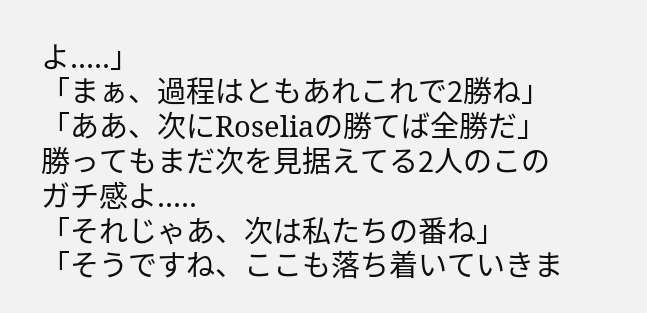よ.....」
「まぁ、過程はともあれこれで2勝ね」
「ああ、次にRoseliaの勝てば全勝だ」
勝ってもまだ次を見据えてる2人のこのガチ感よ.....
「それじゃあ、次は私たちの番ね」
「そうですね、ここも落ち着いていきま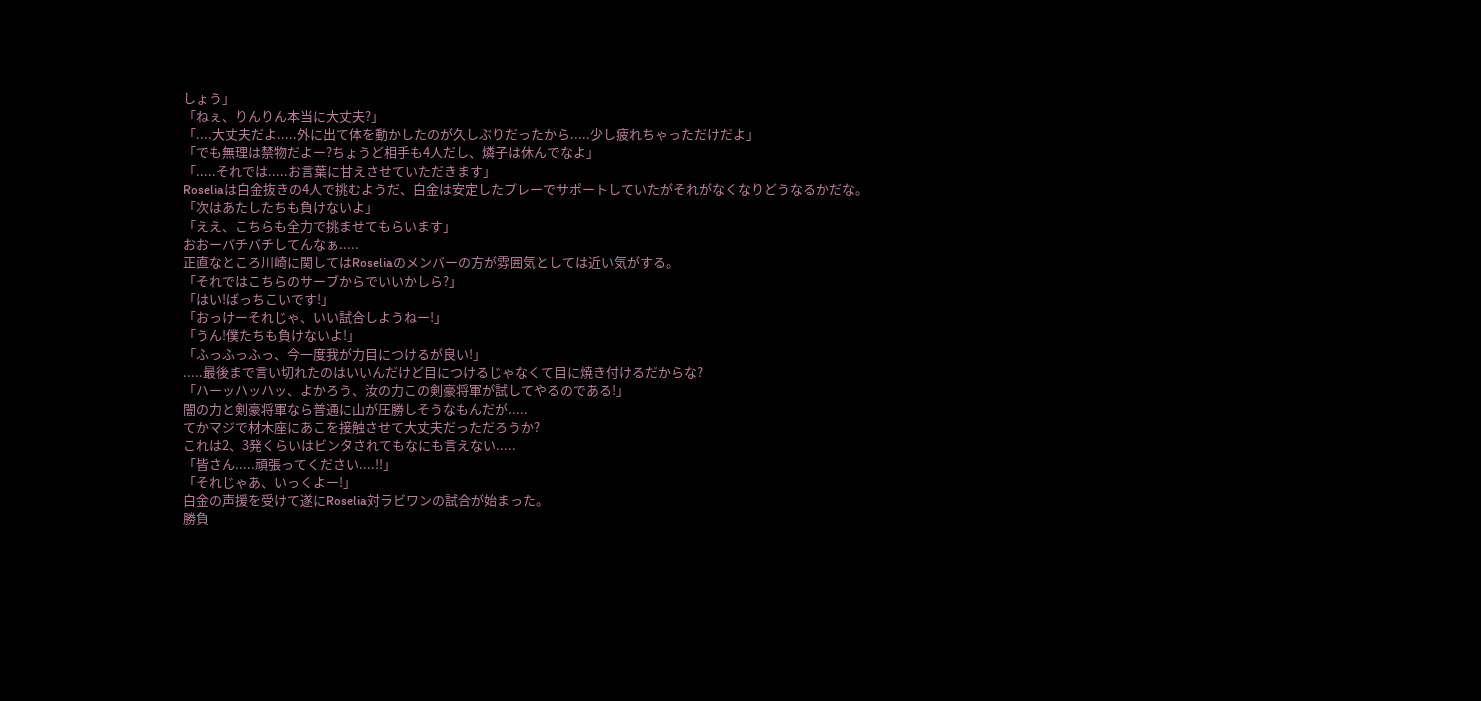しょう」
「ねぇ、りんりん本当に大丈夫?」
「....大丈夫だよ.....外に出て体を動かしたのが久しぶりだったから.....少し疲れちゃっただけだよ」
「でも無理は禁物だよー?ちょうど相手も4人だし、燐子は休んでなよ」
「.....それでは.....お言葉に甘えさせていただきます」
Roseliaは白金抜きの4人で挑むようだ、白金は安定したプレーでサポートしていたがそれがなくなりどうなるかだな。
「次はあたしたちも負けないよ」
「ええ、こちらも全力で挑ませてもらいます」
おおーバチバチしてんなぁ.....
正直なところ川崎に関してはRoseliaのメンバーの方が雰囲気としては近い気がする。
「それではこちらのサーブからでいいかしら?」
「はい!ばっちこいです!」
「おっけーそれじゃ、いい試合しようねー!」
「うん!僕たちも負けないよ!」
「ふっふっふっ、今一度我が力目につけるが良い!」
.....最後まで言い切れたのはいいんだけど目につけるじゃなくて目に焼き付けるだからな?
「ハーッハッハッ、よかろう、汝の力この剣豪将軍が試してやるのである!」
闇の力と剣豪将軍なら普通に山が圧勝しそうなもんだが.....
てかマジで材木座にあこを接触させて大丈夫だっただろうか?
これは2、3発くらいはビンタされてもなにも言えない.....
「皆さん.....頑張ってください....!!」
「それじゃあ、いっくよー!」
白金の声援を受けて遂にRoselia対ラビワンの試合が始まった。
勝負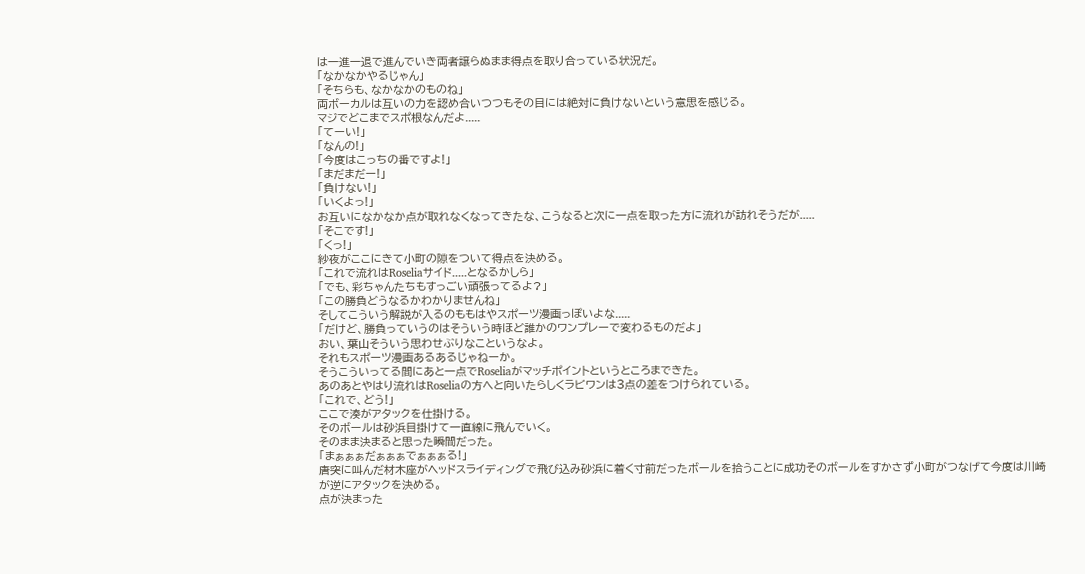は一進一退で進んでいき両者譲らぬまま得点を取り合っている状況だ。
「なかなかやるじゃん」
「そちらも、なかなかのものね」
両ボーカルは互いの力を認め合いつつもその目には絶対に負けないという意思を感じる。
マジでどこまでスポ根なんだよ.....
「てーい!」
「なんの!」
「今度はこっちの番ですよ!」
「まだまだー!」
「負けない!」
「いくよっ!」
お互いになかなか点が取れなくなってきたな、こうなると次に一点を取った方に流れが訪れそうだが.....
「そこです!」
「くっ!」
紗夜がここにきて小町の隙をついて得点を決める。
「これで流れはRoseliaサイド.....となるかしら」
「でも、彩ちゃんたちもすっごい頑張ってるよ?」
「この勝負どうなるかわかりませんね」
そしてこういう解説が入るのももはやスポーツ漫画っぽいよな.....
「だけど、勝負っていうのはそういう時ほど誰かのワンプレーで変わるものだよ」
おい、葉山そういう思わせぶりなこというなよ。
それもスポーツ漫画あるあるじゃねーか。
そうこういってる間にあと一点でRoseliaがマッチポイントというところまできた。
あのあとやはり流れはRoseliaの方へと向いたらしくラビワンは3点の差をつけられている。
「これで、どう!」
ここで湊がアタックを仕掛ける。
そのボールは砂浜目掛けて一直線に飛んでいく。
そのまま決まると思った瞬間だった。
「まぁぁぁだぁぁぁでぁぁぁる!」
唐突に叫んだ材木座がヘッドスライディングで飛び込み砂浜に着く寸前だったボールを拾うことに成功そのボールをすかさず小町がつなげて今度は川崎が逆にアタックを決める。
点が決まった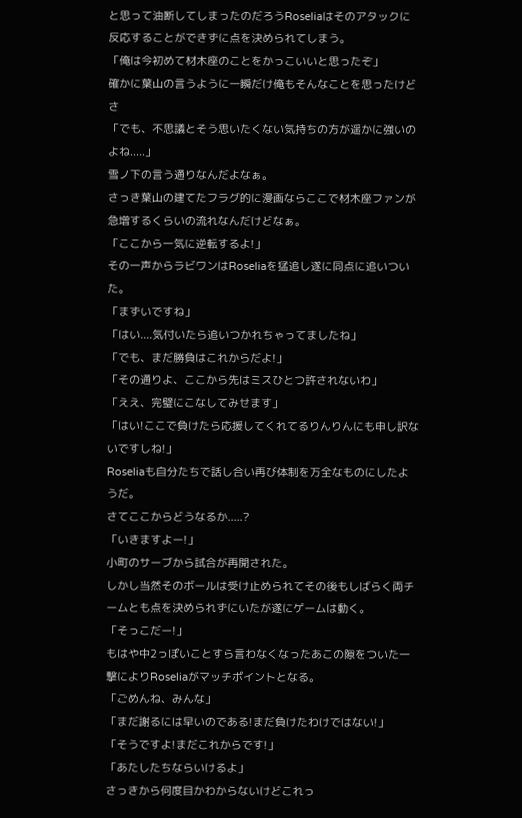と思って油断してしまったのだろうRoseliaはそのアタックに反応することができずに点を決められてしまう。
「俺は今初めて材木座のことをかっこいいと思ったぞ」
確かに葉山の言うように一瞬だけ俺もそんなことを思ったけどさ
「でも、不思議とそう思いたくない気持ちの方が遥かに強いのよね.....」
雪ノ下の言う通りなんだよなぁ。
さっき葉山の建てたフラグ的に漫画ならここで材木座ファンが急増するくらいの流れなんだけどなぁ。
「ここから一気に逆転するよ!」
その一声からラビワンはRoseliaを猛追し遂に同点に追いついた。
「まずいですね」
「はい....気付いたら追いつかれちゃってましたね」
「でも、まだ勝負はこれからだよ!」
「その通りよ、ここから先はミスひとつ許されないわ」
「ええ、完璧にこなしてみせます」
「はい!ここで負けたら応援してくれてるりんりんにも申し訳ないですしね!」
Roseliaも自分たちで話し合い再び体制を万全なものにしたようだ。
さてここからどうなるか.....?
「いきますよー!」
小町のサーブから試合が再開された。
しかし当然そのボールは受け止められてその後もしばらく両チームとも点を決められずにいたが遂にゲームは動く。
「そっこだー!」
もはや中2っぽいことすら言わなくなったあこの隙をついた一撃によりRoseliaがマッチポイントとなる。
「ごめんね、みんな」
「まだ謝るには早いのである!まだ負けたわけではない!」
「そうですよ!まだこれからです!」
「あたしたちならいけるよ」
さっきから何度目かわからないけどこれっ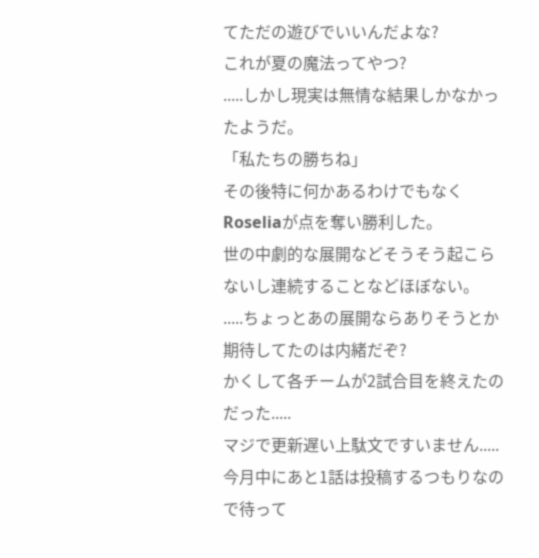てただの遊びでいいんだよな?
これが夏の魔法ってやつ?
.....しかし現実は無情な結果しかなかったようだ。
「私たちの勝ちね」
その後特に何かあるわけでもなくRoseliaが点を奪い勝利した。
世の中劇的な展開などそうそう起こらないし連続することなどほぼない。
.....ちょっとあの展開ならありそうとか期待してたのは内緒だぞ?
かくして各チームが2試合目を終えたのだった.....
マジで更新遅い上駄文ですいません.....
今月中にあと1話は投稿するつもりなので待って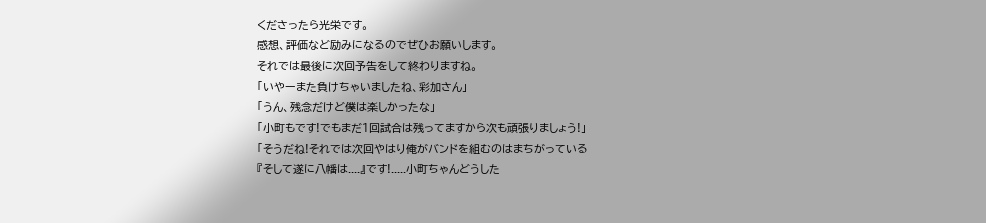くださったら光栄です。
感想、評価など励みになるのでぜひお願いします。
それでは最後に次回予告をして終わりますね。
「いやーまた負けちゃいましたね、彩加さん」
「うん、残念だけど僕は楽しかったな」
「小町もです!でもまだ1回試合は残ってますから次も頑張りましょう!」
「そうだね!それでは次回やはり俺がバンドを組むのはまちがっている
『そして遂に八幡は....』です!.....小町ちゃんどうした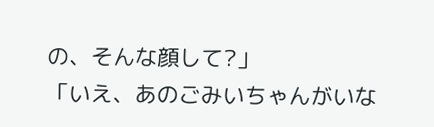の、そんな顔して?」
「いえ、あのごみいちゃんがいな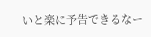いと楽に予告できるなー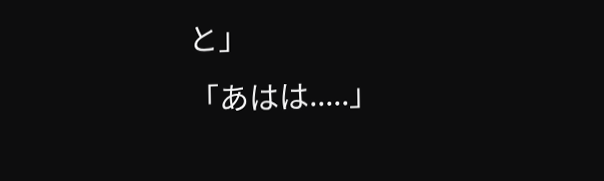と」
「あはは.....」